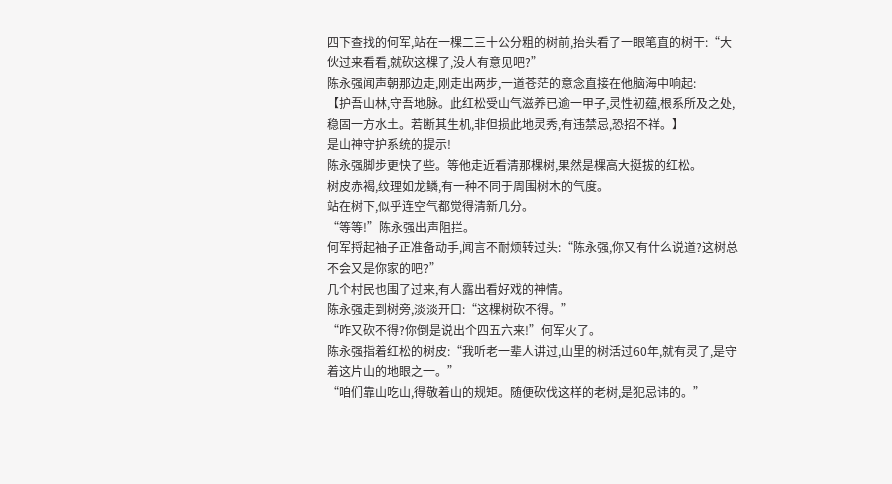四下查找的何军,站在一棵二三十公分粗的树前,抬头看了一眼笔直的树干:“大伙过来看看,就砍这棵了,没人有意见吧?”
陈永强闻声朝那边走,刚走出两步,一道苍茫的意念直接在他脑海中响起:
【护吾山林,守吾地脉。此红松受山气滋养已逾一甲子,灵性初蕴,根系所及之处,稳固一方水土。若断其生机,非但损此地灵秀,有违禁忌,恐招不祥。】
是山神守护系统的提示!
陈永强脚步更快了些。等他走近看清那棵树,果然是棵高大挺拔的红松。
树皮赤褐,纹理如龙鳞,有一种不同于周围树木的气度。
站在树下,似乎连空气都觉得清新几分。
“等等!”陈永强出声阻拦。
何军捋起袖子正准备动手,闻言不耐烦转过头:“陈永强,你又有什么说道?这树总不会又是你家的吧?”
几个村民也围了过来,有人露出看好戏的神情。
陈永强走到树旁,淡淡开口:“这棵树砍不得。”
“咋又砍不得?你倒是说出个四五六来!”何军火了。
陈永强指着红松的树皮:“我听老一辈人讲过,山里的树活过60年,就有灵了,是守着这片山的地眼之一。”
“咱们靠山吃山,得敬着山的规矩。随便砍伐这样的老树,是犯忌讳的。”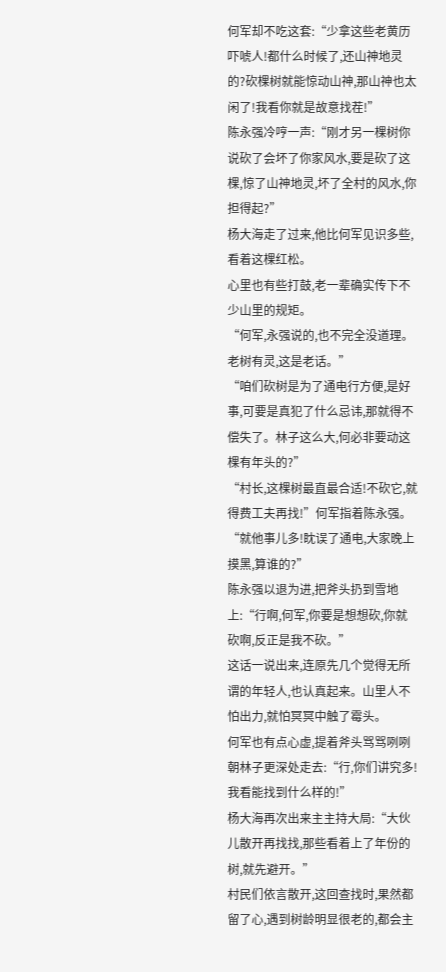何军却不吃这套:“少拿这些老黄历吓唬人!都什么时候了,还山神地灵的?砍棵树就能惊动山神,那山神也太闲了!我看你就是故意找茬!”
陈永强冷哼一声:“刚才另一棵树你说砍了会坏了你家风水,要是砍了这棵,惊了山神地灵,坏了全村的风水,你担得起?”
杨大海走了过来,他比何军见识多些,看着这棵红松。
心里也有些打鼓,老一辈确实传下不少山里的规矩。
“何军,永强说的,也不完全没道理。老树有灵,这是老话。”
“咱们砍树是为了通电行方便,是好事,可要是真犯了什么忌讳,那就得不偿失了。林子这么大,何必非要动这棵有年头的?”
“村长,这棵树最直最合适!不砍它,就得费工夫再找!”何军指着陈永强。
“就他事儿多!眈误了通电,大家晚上摸黑,算谁的?”
陈永强以退为进,把斧头扔到雪地上:“行啊,何军,你要是想想砍,你就砍啊,反正是我不砍。”
这话一说出来,连原先几个觉得无所谓的年轻人,也认真起来。山里人不怕出力,就怕冥冥中触了霉头。
何军也有点心虚,提着斧头骂骂咧咧朝林子更深处走去:“行,你们讲究多!我看能找到什么样的!”
杨大海再次出来主主持大局:“大伙儿散开再找找,那些看着上了年份的树,就先避开。”
村民们依言散开,这回查找时,果然都留了心,遇到树龄明显很老的,都会主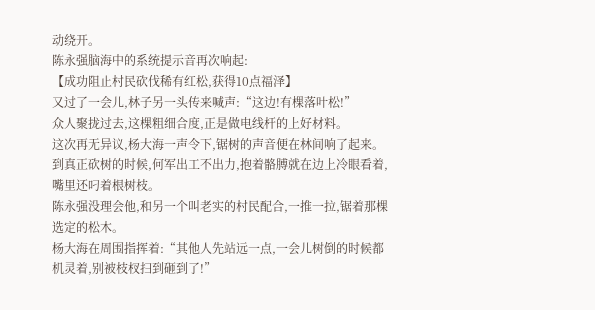动绕开。
陈永强脑海中的系统提示音再次响起:
【成功阻止村民砍伐稀有红松,获得10点福泽】
又过了一会儿,林子另一头传来喊声:“这边!有棵落叶松!”
众人聚拢过去,这棵粗细合度,正是做电线杆的上好材料。
这次再无异议,杨大海一声令下,锯树的声音便在林间响了起来。
到真正砍树的时候,何军出工不出力,抱着骼膊就在边上冷眼看着,嘴里还叼着根树枝。
陈永强没理会他,和另一个叫老实的村民配合,一推一拉,锯着那棵选定的松木。
杨大海在周围指挥着:“其他人先站远一点,一会儿树倒的时候都机灵着,别被枝杈扫到砸到了!”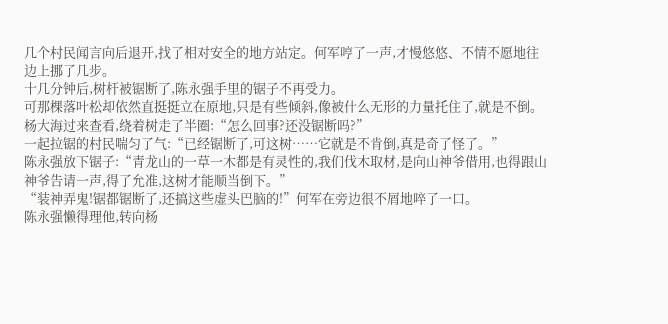几个村民闻言向后退开,找了相对安全的地方站定。何军哼了一声,才慢悠悠、不情不愿地往边上挪了几步。
十几分钟后,树杆被锯断了,陈永强手里的锯子不再受力。
可那棵落叶松却依然直挺挺立在原地,只是有些倾斜,像被什么无形的力量托住了,就是不倒。
杨大海过来查看,绕着树走了半圈:“怎么回事?还没锯断吗?”
一起拉锯的村民喘匀了气:“已经锯断了,可这树……它就是不肯倒,真是奇了怪了。”
陈永强放下锯子:“青龙山的一草一木都是有灵性的,我们伐木取材,是向山神爷借用,也得跟山神爷告请一声,得了允准,这树才能顺当倒下。”
“装神弄鬼!锯都锯断了,还搞这些虚头巴脑的!”何军在旁边很不屑地啐了一口。
陈永强懒得理他,转向杨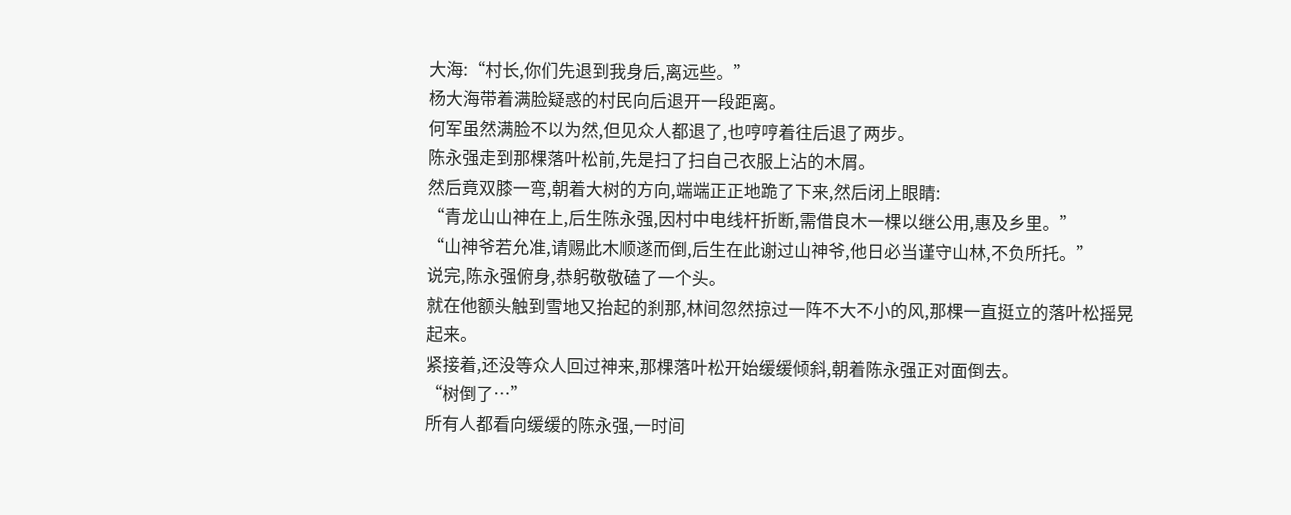大海:“村长,你们先退到我身后,离远些。”
杨大海带着满脸疑惑的村民向后退开一段距离。
何军虽然满脸不以为然,但见众人都退了,也哼哼着往后退了两步。
陈永强走到那棵落叶松前,先是扫了扫自己衣服上沾的木屑。
然后竟双膝一弯,朝着大树的方向,端端正正地跪了下来,然后闭上眼睛:
“青龙山山神在上,后生陈永强,因村中电线杆折断,需借良木一棵以继公用,惠及乡里。”
“山神爷若允准,请赐此木顺遂而倒,后生在此谢过山神爷,他日必当谨守山林,不负所托。”
说完,陈永强俯身,恭躬敬敬磕了一个头。
就在他额头触到雪地又抬起的刹那,林间忽然掠过一阵不大不小的风,那棵一直挺立的落叶松摇晃起来。
紧接着,还没等众人回过神来,那棵落叶松开始缓缓倾斜,朝着陈永强正对面倒去。
“树倒了…”
所有人都看向缓缓的陈永强,一时间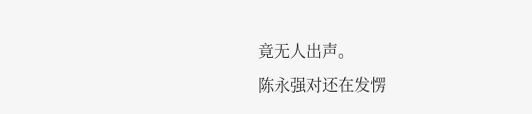竟无人出声。
陈永强对还在发愣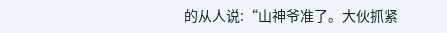的从人说:“山神爷准了。大伙抓紧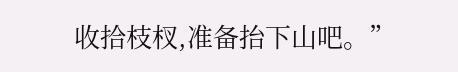收拾枝杈,准备抬下山吧。”